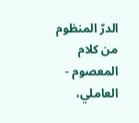الدرّ المنظوم من كلام المعصوم - العاملي،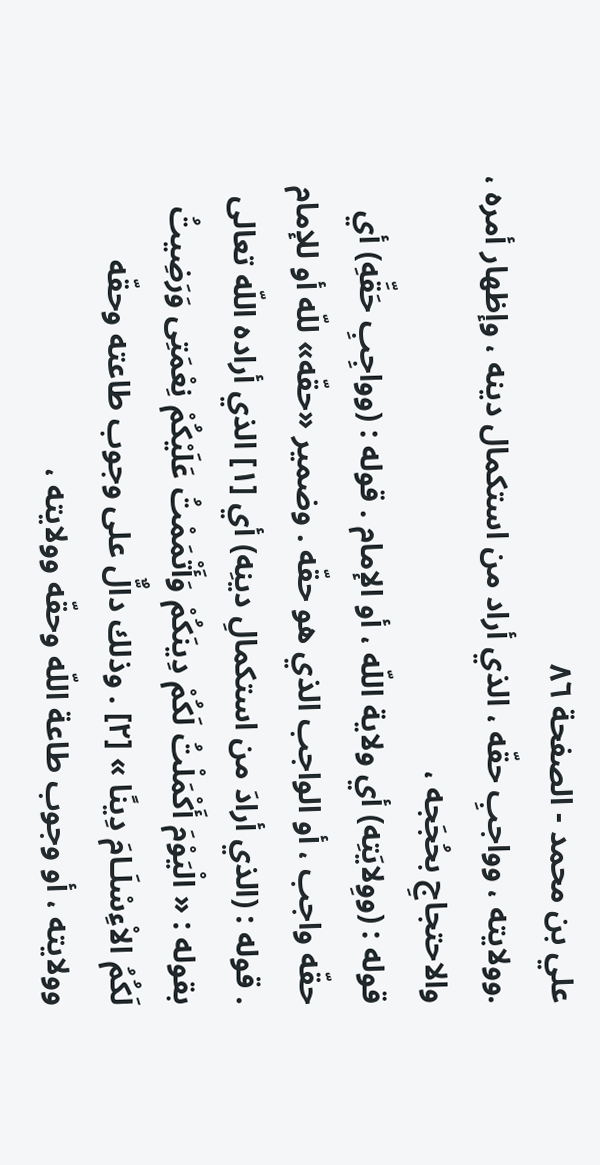علي بن محمد - الصفحة ٨٦
.وولايته ، وواجبِ حقّه ، الذي أراد من استكمال دينه ، وإظهار أمره ، والاحتجاجِ بحُجَجه ،
قوله : (ووِلايَتِه) أي ولاية اللّه ، أو الإمام . قوله : (وواجِبِ حَقِّهِ) أي حقّه واجب ، أو الواجب الذي هو حقّه . وضمير «حقّه» للّه أو للإمام . قوله : (الذي أرادَ من استكمالِ دينِه) أي [١] الذي أراده اللّه تعالى بقوله : « الْيَوْمَ أَكْمَلْتُ لَكُمْ دِينَكُمْ وَأَتْمَمْتُ عَلَيْكُمْ نِعْمَتِى وَرَضِيتُ لَكُمُ الاْءِسْلَـامَ دِينًا » [٢] . وذلك دالٌّ على وجوب طاعته وحقّه وولايته ، أو وجوب طاعة اللّه وحقّه وولايته ،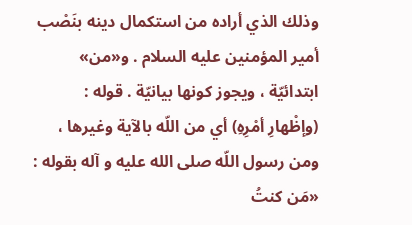وذلك الذي أراده من استكمال دينه بنَصْب أمير المؤمنين عليه السلام . و«من» ابتدائيّة ، ويجوز كونها بيانيّة . قوله : (وإظْهارِ أمْرِهِ) أي من اللّه بالآية وغيرها ، ومن رسول اللّه صلى الله عليه و آله بقوله : «مَن كنتُ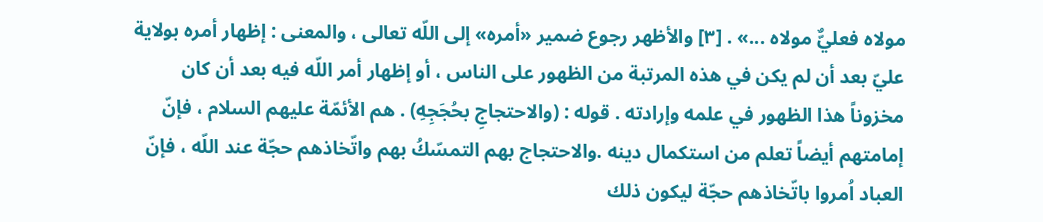مولاه فعليٌّ مولاه ...» . [٣] والأظهر رجوع ضمير «أمره» إلى اللّه تعالى ، والمعنى : إظهار أمره بولاية عليّ بعد أن لم يكن في هذه المرتبة من الظهور على الناس ، أو إظهار أمر اللّه فيه بعد أن كان مخزوناً هذا الظهور في علمه وإرادته . قوله : (والاحتجاجِ بحُجَجِهِ) . هم الأئمّة عليهم السلام ، فإنّ إمامتهم أيضاً تعلم من استكمال دينه .والاحتجاج بهم التمسّكُ بهم واتّخاذهم حجّة عند اللّه ، فإنّ العباد اُمروا باتّخاذهم حجّة ليكون ذلك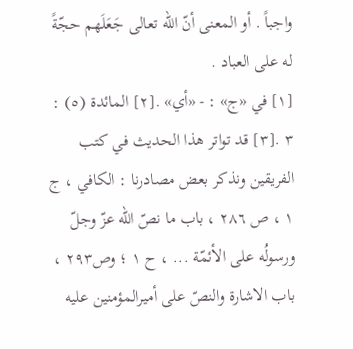واجباً . أو المعنى أنّ اللّه تعالى جَعَلَهم حجّةً له على العباد .
[١] في «ج» : - «أي» .[٢] المائدة (٥) : ٣ .[٣] قد تواتر هذا الحديث في كتب الفريقين ونذكر بعض مصادرنا : الكافي ، ج ١ ، ص ٢٨٦ ، باب ما نصّ اللّه عزّ وجلّ ورسولُه على الأئمّة ... ، ح ١ ؛ وص٢٩٣ ، باب الاشارة والنصّ على أميرالمؤمنين عليه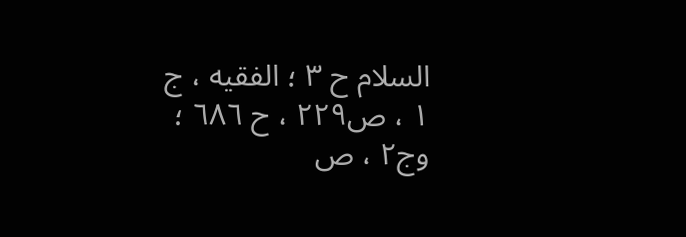السلام ح ٣ ؛ الفقيه ، ج ١ ، ص٢٢٩ ، ح ٦٨٦ ؛ وج٢ ، ص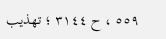٥٥٩ ، ح ٣١٤٤ ؛ تهذيب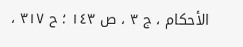الأحكام ، ج ٣ ، ص ١٤٣ ؛ ح ٣١٧ ،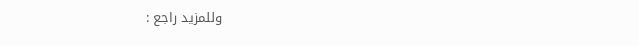وللمزيد راجع :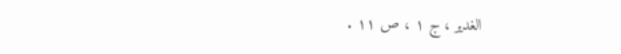الغدير ، ج ١ ، ص ١١ .